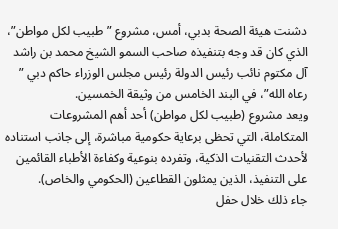دشنت هيئة الصحة بدبي، أمس، مشروع ” طبيب لكل مواطن”، الذي كان قد وجه بتنفيذه صاحب السمو الشيخ محمد بن راشد آل مكتوم نائب رئيس الدولة رئيس مجلس الوزراء حاكم دبي ” رعاه الله”، في البند الخامس من وثيقة الخمسين.
ويعد مشروع (طبيب لكل مواطن) أحد أهم المشروعات المتكاملة، التي تحظى برعاية حكومية مباشرة، إلى جانب استناده لأحدث التقنيات الذكية، وتفرده بنوعية وكفاءة الأطباء القائمين على التنفيذ، الذين يمثلون القطاعين (الحكومي والخاص).
جاء ذلك خلال حفل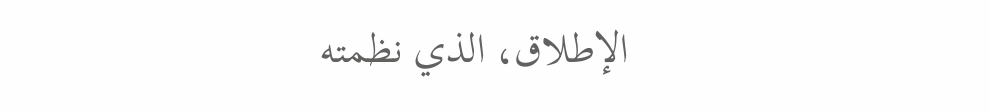الإطلاق، الذي نظمته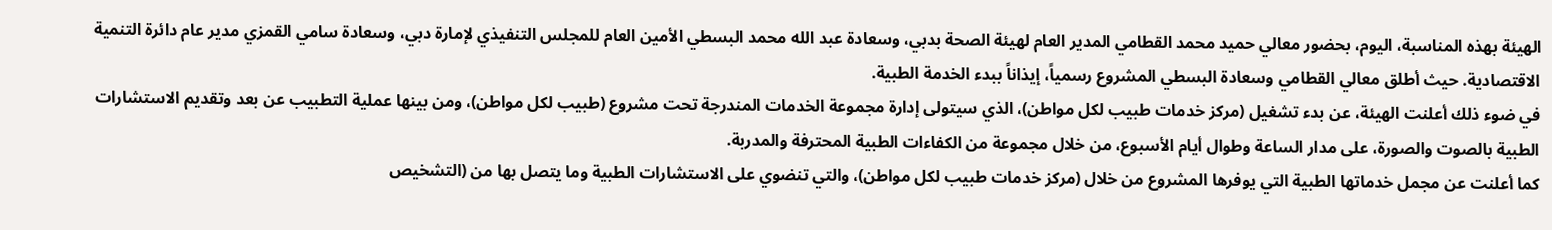الهيئة بهذه المناسبة، اليوم، بحضور معالي حميد محمد القطامي المدير العام لهيئة الصحة بدبي، وسعادة عبد الله محمد البسطي الأمين العام للمجلس التنفيذي لإمارة دبي، وسعادة سامي القمزي مدير عام دائرة التنمية الاقتصادية. حيث أطلق معالي القطامي وسعادة البسطي المشروع رسمياً، إيذاناً ببدء الخدمة الطبية.
في ضوء ذلك أعلنت الهيئة، عن بدء تشغيل (مركز خدمات طبيب لكل مواطن)، الذي سيتولى إدارة مجموعة الخدمات المندرجة تحت مشروع (طبيب لكل مواطن)، ومن بينها عملية التطبيب عن بعد وتقديم الاستشارات الطبية بالصوت والصورة، على مدار الساعة وطوال أيام الأسبوع، من خلال مجموعة من الكفاءات الطبية المحترفة والمدربة.
كما أعلنت عن مجمل خدماتها الطبية التي يوفرها المشروع من خلال (مركز خدمات طبيب لكل مواطن)، والتي تنضوي على الاستشارات الطبية وما يتصل بها من (التشخيص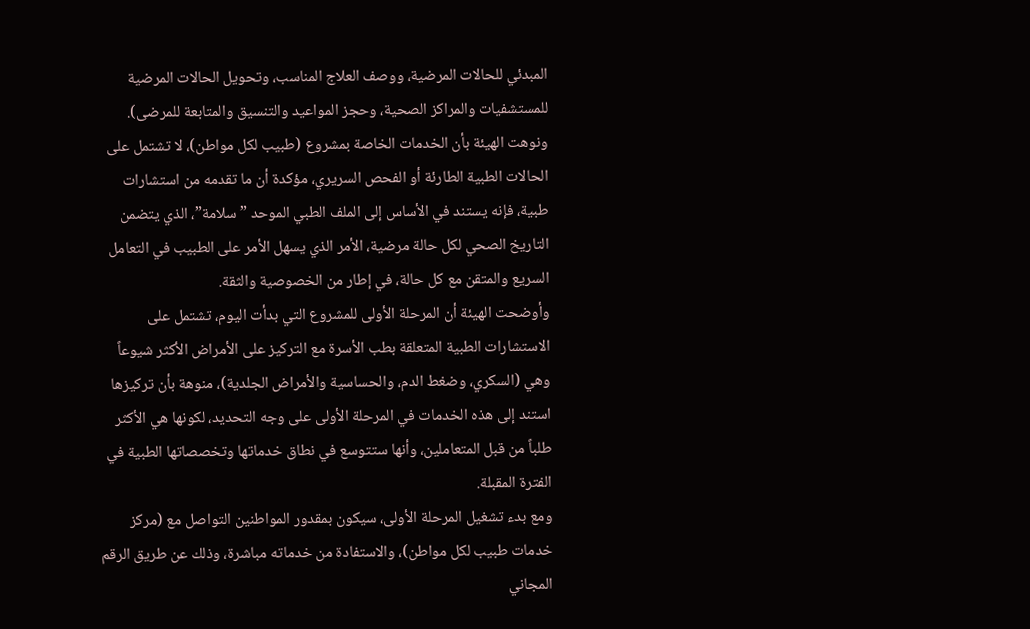المبدئي للحالات المرضية، ووصف العلاج المناسب، وتحويل الحالات المرضية للمستشفيات والمراكز الصحية، وحجز المواعيد والتنسيق والمتابعة للمرضى).
ونوهت الهيئة بأن الخدمات الخاصة بمشروع (طبيب لكل مواطن)، لا تشتمل على الحالات الطبية الطارئة أو الفحص السريري، مؤكدة أن ما تقدمه من استشارات طبية، فإنه يستند في الأساس إلى الملف الطبي الموحد ” سلامة”، الذي يتضمن التاريخ الصحي لكل حالة مرضية، الأمر الذي يسهل الأمر على الطبيب في التعامل السريع والمتقن مع كل حالة، في إطار من الخصوصية والثقة.
وأوضحت الهيئة أن المرحلة الأولى للمشروع التي بدأت اليوم، تشتمل على الاستشارات الطبية المتعلقة بطب الأسرة مع التركيز على الأمراض الأكثر شيوعاً وهي (السكري، وضغط الدم، والحساسية والأمراض الجلدية)، منوهة بأن تركيزها استند إلى هذه الخدمات في المرحلة الأولى على وجه التحديد، لكونها هي الأكثر طلباً من قبل المتعاملين، وأنها ستتوسع في نطاق خدماتها وتخصصاتها الطبية في الفترة المقبلة.
ومع بدء تشغيل المرحلة الأولى، سيكون بمقدور المواطنين التواصل مع (مركز خدمات طبيب لكل مواطن)، والاستفادة من خدماته مباشرة، وذلك عن طريق الرقم المجاني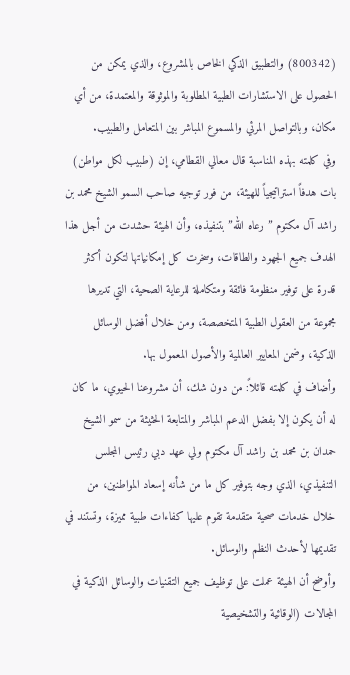(800342) والتطبيق الذكي الخاص بالمشروع، والذي يمكن من الحصول على الاستشارات الطبية المطلوبة والموثوقة والمعتمدة، من أي مكان، وبالتواصل المرئي والمسموع المباشر بين المتعامل والطبيب.
وفي كلمته بهذه المناسبة قال معالي القطامي، إن (طبيب لكل مواطن) بات هدفاً استراتيجياً للهيئة، من فور توجيه صاحب السمو الشيخ محمد بن راشد آل مكتوم ” رعاه الله” بتنفيذه، وأن الهيئة حشدت من أجل هذا الهدف جميع الجهود والطاقات، وسخرت كل إمكانياتها لتكون أكثر قدرة على توفير منظومة فائقة ومتكاملة للرعاية الصحية، التي تديرها مجموعة من العقول الطبية المتخصصة، ومن خلال أفضل الوسائل الذكية، وضمن المعايير العالمية والأصول المعمول بها.
وأضاف في كلمته قائلاً: من دون شك، أن مشروعنا الحيوي، ما كان له أن يكون إلا بفضل الدعم المباشر والمتابعة الحثيثة من سمو الشيخ حمدان بن محمد بن راشد آل مكتوم ولي عهد دبي رئيس المجلس التنفيذي، الذي وجه بتوفير كل ما من شأنه إسعاد المواطنين، من خلال خدمات صحية متقدمة تقوم عليها كفاءات طبية مميزة، وتستند في تقديمها لأحدث النظم والوسائل.
وأوضح أن الهيئة عملت على توظيف جميع التقنيات والوسائل الذكية في المجالات (الوقائية والتشخيصية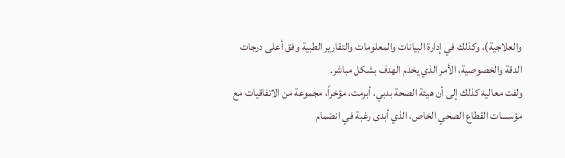والعلاجية)، وكذلك في إدارة البيانات والمعلومات والتقارير الطبية وفق أعلى درجات الدقة والخصوصية، الأمر الذي يخدم الهدف بشكل مباشر.
ولفت معاليه كذلك إلى أن هيئة الصحة بدبي، أبرمت، مؤخراً، مجموعة من الاتفاقيات مع مؤسسات القطاع الصحي الخاص، الذي أبدى رغبة في انضمام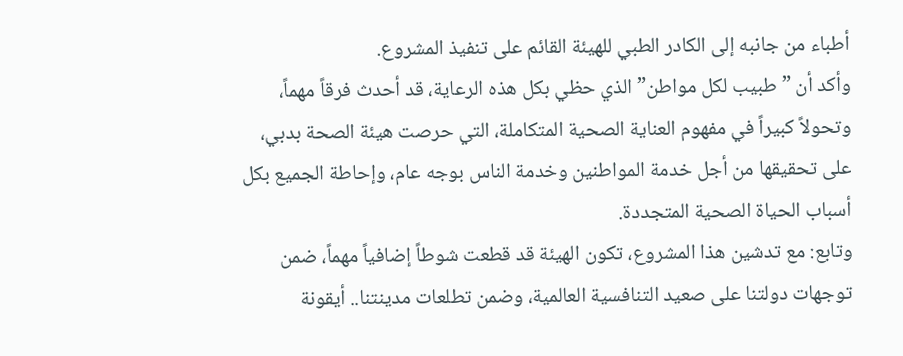أطباء من جانبه إلى الكادر الطبي للهيئة القائم على تنفيذ المشروع.
وأكد أن ” طبيب لكل مواطن” الذي حظي بكل هذه الرعاية، قد أحدث فرقاً مهماً، وتحولاً كبيراً في مفهوم العناية الصحية المتكاملة، التي حرصت هيئة الصحة بدبي، على تحقيقها من أجل خدمة المواطنين وخدمة الناس بوجه عام، وإحاطة الجميع بكل أسباب الحياة الصحية المتجددة.
وتابع: مع تدشين هذا المشروع، تكون الهيئة قد قطعت شوطاً إضافياً مهماً، ضمن توجهات دولتنا على صعيد التنافسية العالمية، وضمن تطلعات مدينتنا.. أيقونة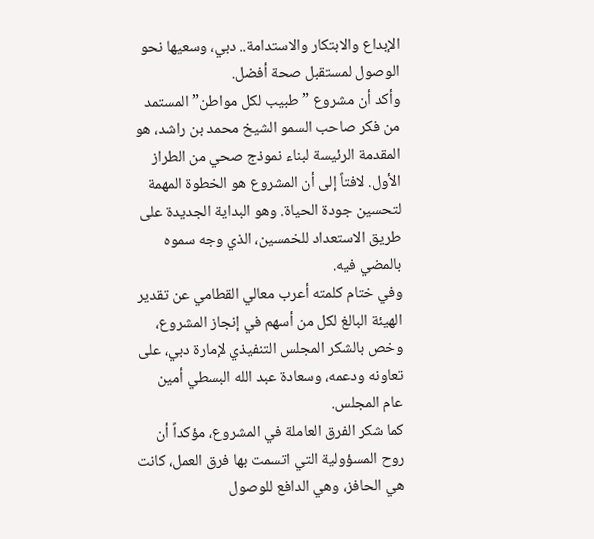الإبداع والابتكار والاستدامة.. دبي، وسعيها نحو الوصول لمستقبل صحة أفضل.
وأكد أن مشروع ” طبيب لكل مواطن” المستمد من فكر صاحب السمو الشيخ محمد بن راشد، هو المقدمة الرئيسة لبناء نموذج صحي من الطراز الأول. لافتاً إلى أن المشروع هو الخطوة المهمة لتحسين جودة الحياة. وهو البداية الجديدة على طريق الاستعداد للخمسين، الذي وجه سموه بالمضي فيه.
وفي ختام كلمته أعرب معالي القطامي عن تقدير الهيئة البالغ لكل من أسهم في إنجاز المشروع، وخص بالشكر المجلس التنفيذي لإمارة دبي، على تعاونه ودعمه، وسعادة عبد الله البسطي أمين عام المجلس.
كما شكر الفرق العاملة في المشروع، مؤكداً أن روح المسؤولية التي اتسمت بها فرق العمل، كانت هي الحافز، وهي الدافع للوصول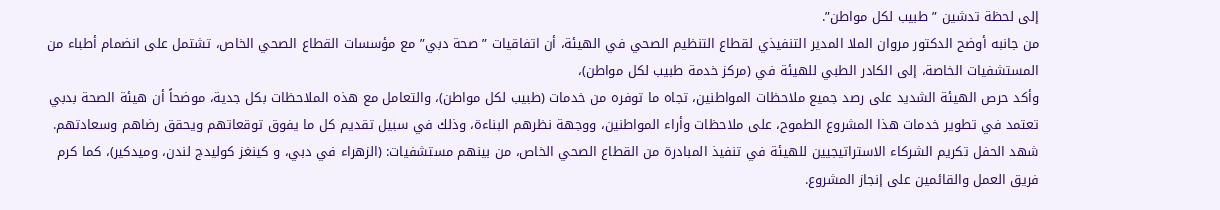إلى لحظة تدشين ” طبيب لكل مواطن”.
من جانبه أوضح الدكتور مروان الملا المدير التنفيذي لقطاع التنظيم الصحي في الهيئة، أن اتفاقيات ” صحة دبي” مع مؤسسات القطاع الصحي الخاص، تشتمل على انضمام أطباء من المستشفيات الخاصة، إلى الكادر الطبي للهيئة في (مركز خدمة طبيب لكل مواطن)،
وأكد حرص الهيئة الشديد على رصد جميع ملاحظات المواطنين، تجاه ما توفره من خدمات (طبيب لكل مواطن)، والتعامل مع هذه الملاحظات بكل جدية، موضحاً أن هيئة الصحة بدبي تعتمد في تطوير خدمات هذا المشروع الطموح، على ملاحظات وأراء المواطنين، ووجهة نظرهم البناءة، وذلك في سبيل تقديم كل ما يفوق توقعاتهم ويحقق رضاهم وسعادتهم.
شهد الحفل تكريم الشركاء الاستراتيجيين للهيئة في تنفيذ المبادرة من القطاع الصحي الخاص، من بينهم مستشفيات: (الزهراء في دبي، و كينغز كوليدج لندن، وميدكير)، كما كرم فريق العمل والقائمين على إنجاز المشروع.